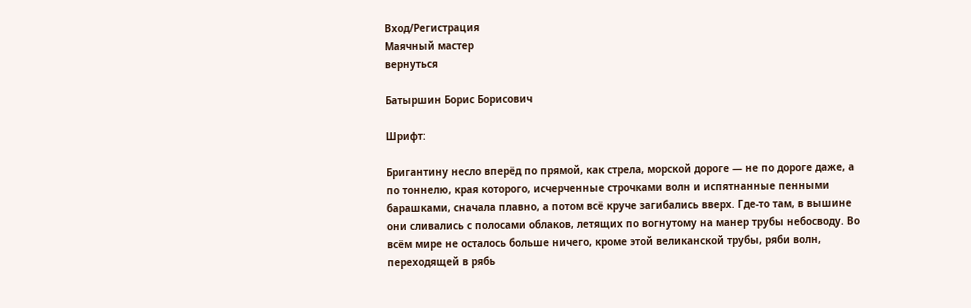Вход/Регистрация
Маячный мастер
вернуться

Батыршин Борис Борисович

Шрифт:

Бригантину несло вперёд по прямой, как стрела, морской дороге — не по дороге даже, а по тоннелю, края которого, исчерченные строчками волн и испятнанные пенными барашками, сначала плавно, а потом всё круче загибались вверх. Где-то там, в вышине они сливались с полосами облаков, летящих по вогнутому на манер трубы небосводу. Во всём мире не осталось больше ничего, кроме этой великанской трубы, ряби волн, переходящей в рябь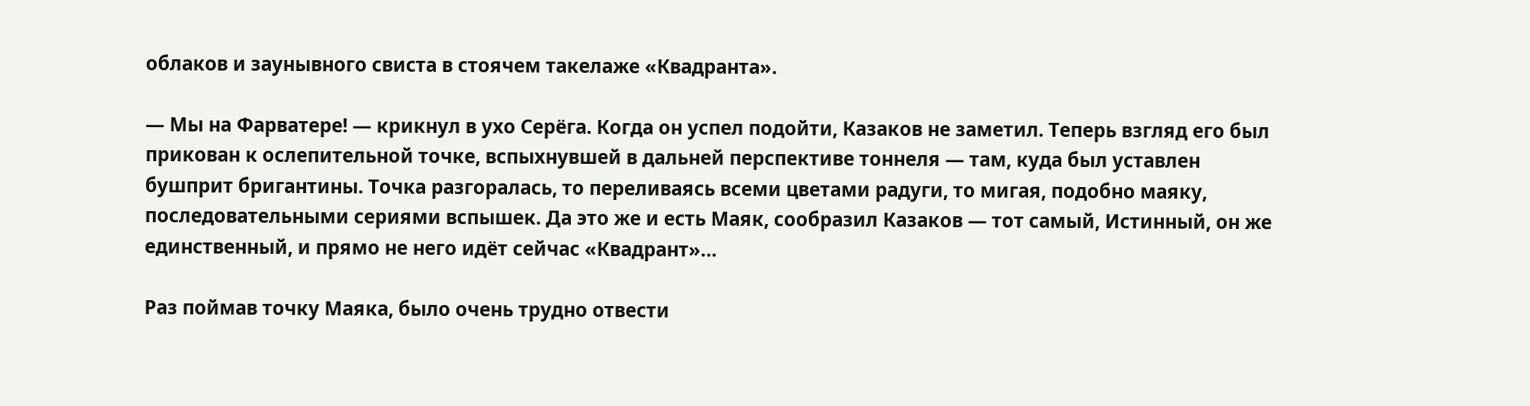облаков и заунывного свиста в стоячем такелаже «Квадранта».

— Мы на Фарватере! — крикнул в ухо Серёга. Когда он успел подойти, Казаков не заметил. Теперь взгляд его был прикован к ослепительной точке, вспыхнувшей в дальней перспективе тоннеля — там, куда был уставлен бушприт бригантины. Точка разгоралась, то переливаясь всеми цветами радуги, то мигая, подобно маяку, последовательными сериями вспышек. Да это же и есть Маяк, сообразил Казаков — тот самый, Истинный, он же единственный, и прямо не него идёт сейчас «Квадрант»…

Раз поймав точку Маяка, было очень трудно отвести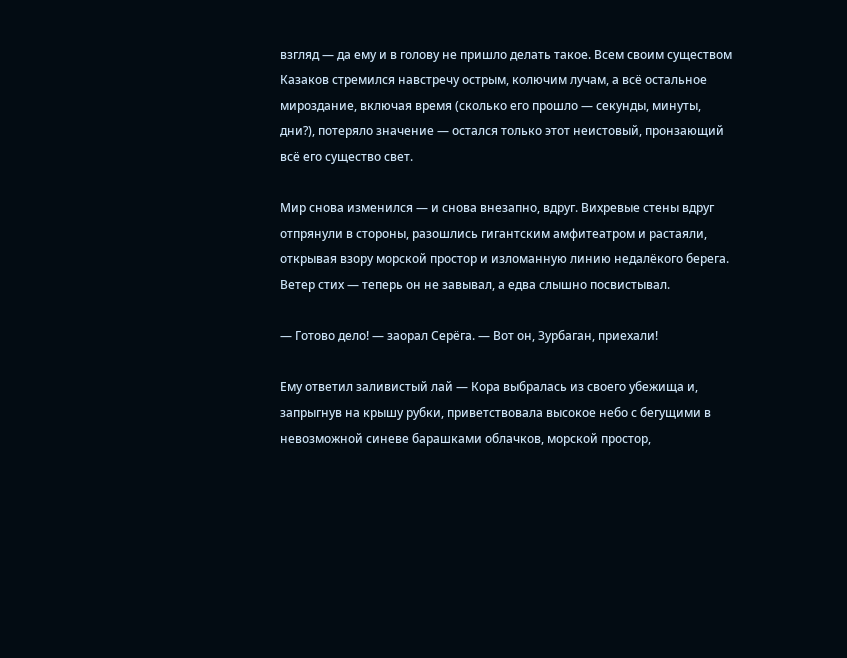взгляд — да ему и в голову не пришло делать такое. Всем своим существом Казаков стремился навстречу острым, колючим лучам, а всё остальное мироздание, включая время (сколько его прошло — секунды, минуты, дни?), потеряло значение — остался только этот неистовый, пронзающий всё его существо свет.

Мир снова изменился — и снова внезапно, вдруг. Вихревые стены вдруг отпрянули в стороны, разошлись гигантским амфитеатром и растаяли, открывая взору морской простор и изломанную линию недалёкого берега. Ветер стих — теперь он не завывал, а едва слышно посвистывал.

— Готово дело! — заорал Серёга. — Вот он, Зурбаган, приехали!

Ему ответил заливистый лай — Кора выбралась из своего убежища и, запрыгнув на крышу рубки, приветствовала высокое небо с бегущими в невозможной синеве барашками облачков, морской простор,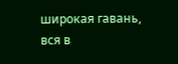широкая гавань, вся в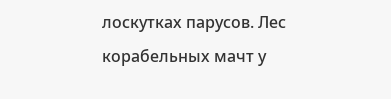лоскутках парусов. Лес корабельных мачт у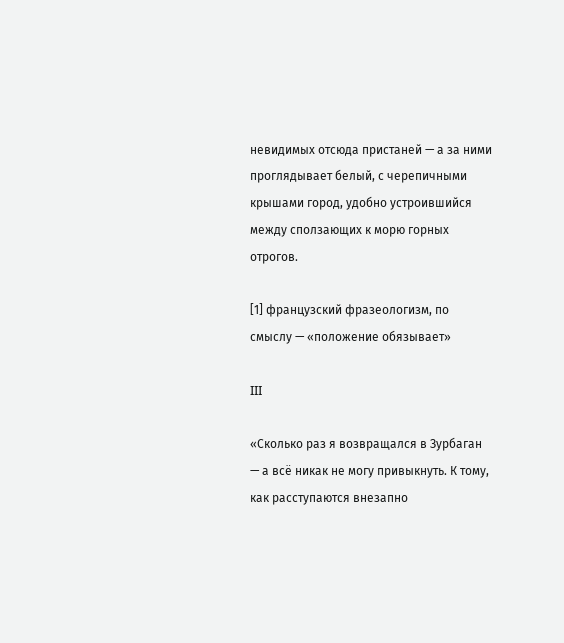невидимых отсюда пристаней — а за ними проглядывает белый, с черепичными крышами город, удобно устроившийся между сползающих к морю горных отрогов.

[1] французский фразеологизм, по смыслу — «положение обязывает»

III

«Сколько раз я возвращался в Зурбаган — а всё никак не могу привыкнуть. К тому, как расступаются внезапно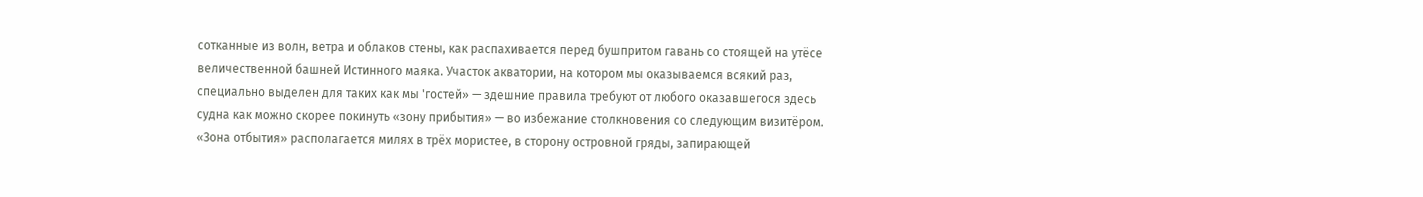сотканные из волн, ветра и облаков стены, как распахивается перед бушпритом гавань со стоящей на утёсе величественной башней Истинного маяка. Участок акватории, на котором мы оказываемся всякий раз, специально выделен для таких как мы 'гостей» — здешние правила требуют от любого оказавшегося здесь судна как можно скорее покинуть «зону прибытия» — во избежание столкновения со следующим визитёром. «Зона отбытия» располагается милях в трёх мористее, в сторону островной гряды, запирающей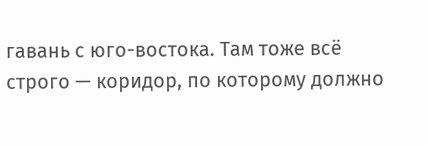гавань с юго-востока. Там тоже всё строго — коридор, по которому должно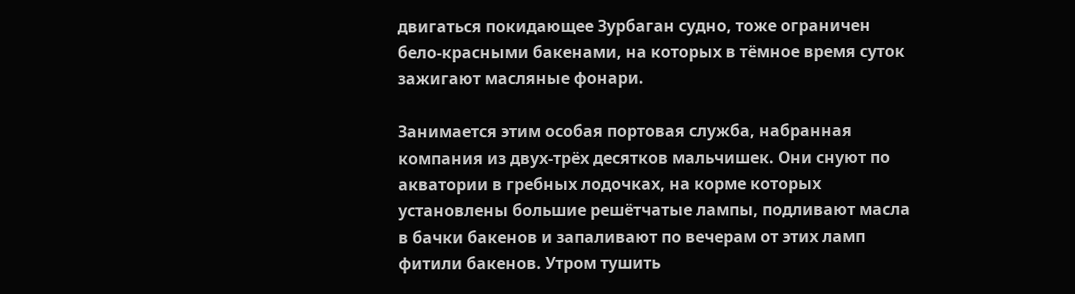двигаться покидающее Зурбаган судно, тоже ограничен бело-красными бакенами, на которых в тёмное время суток зажигают масляные фонари.

Занимается этим особая портовая служба, набранная компания из двух-трёх десятков мальчишек. Они снуют по акватории в гребных лодочках, на корме которых установлены большие решётчатые лампы, подливают масла в бачки бакенов и запаливают по вечерам от этих ламп фитили бакенов. Утром тушить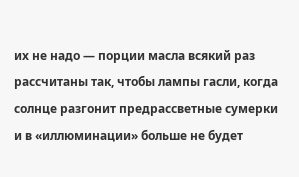их не надо — порции масла всякий раз рассчитаны так, чтобы лампы гасли, когда солнце разгонит предрассветные сумерки и в «иллюминации» больше не будет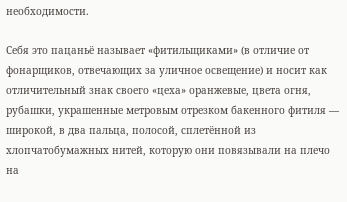необходимости.

Себя это пацаньё называет «фитильщиками» (в отличие от фонарщиков, отвечающих за уличное освещение) и носит как отличительный знак своего «цеха» оранжевые, цвета огня, рубашки, украшенные метровым отрезком бакенного фитиля — широкой, в два пальца, полосой, сплетённой из хлопчатобумажных нитей, которую они повязывали на плечо на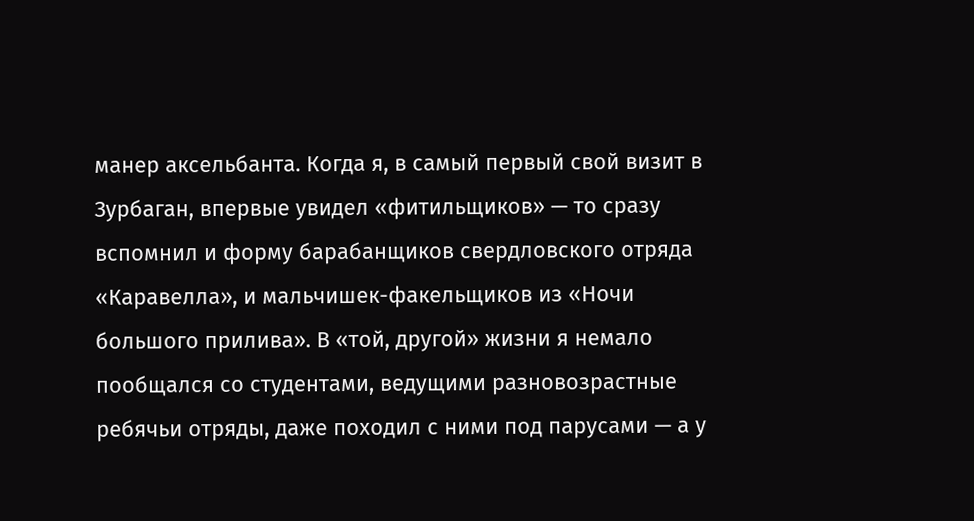манер аксельбанта. Когда я, в самый первый свой визит в Зурбаган, впервые увидел «фитильщиков» — то сразу вспомнил и форму барабанщиков свердловского отряда «Каравелла», и мальчишек-факельщиков из «Ночи большого прилива». В «той, другой» жизни я немало пообщался со студентами, ведущими разновозрастные ребячьи отряды, даже походил с ними под парусами — а у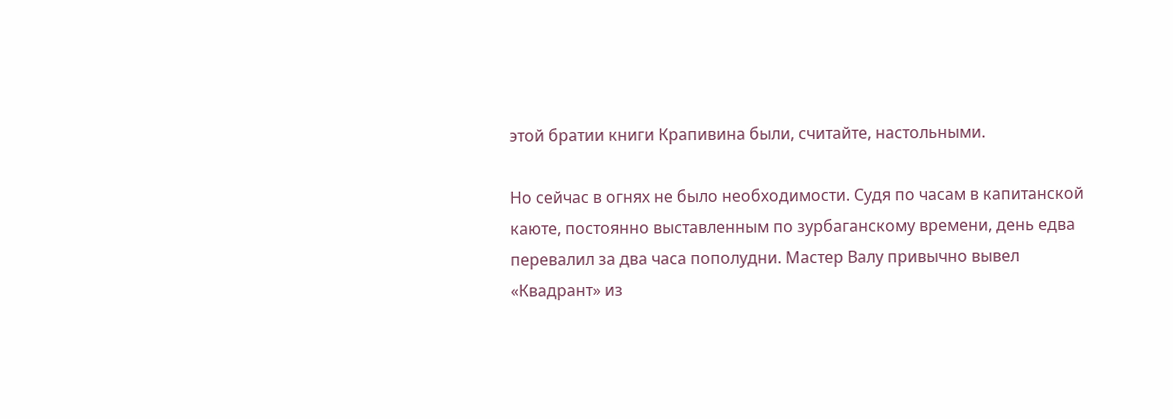этой братии книги Крапивина были, считайте, настольными.

Но сейчас в огнях не было необходимости. Судя по часам в капитанской каюте, постоянно выставленным по зурбаганскому времени, день едва перевалил за два часа пополудни. Мастер Валу привычно вывел «Квадрант» из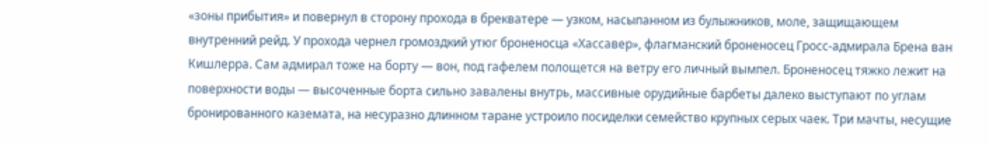«зоны прибытия» и повернул в сторону прохода в брекватере — узком, насыпанном из булыжников, моле, защищающем внутренний рейд. У прохода чернел громоздкий утюг броненосца «Хассавер», флагманский броненосец Гросс-адмирала Брена ван Кишлерра. Сам адмирал тоже на борту — вон, под гафелем полощется на ветру его личный вымпел. Броненосец тяжко лежит на поверхности воды — высоченные борта сильно завалены внутрь, массивные орудийные барбеты далеко выступают по углам бронированного каземата, на несуразно длинном таране устроило посиделки семейство крупных серых чаек. Три мачты, несущие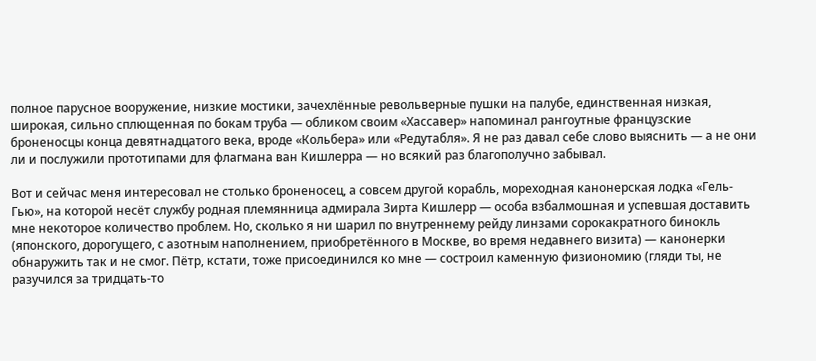полное парусное вооружение, низкие мостики, зачехлённые револьверные пушки на палубе, единственная низкая, широкая, сильно сплющенная по бокам труба — обликом своим «Хассавер» напоминал рангоутные французские броненосцы конца девятнадцатого века, вроде «Кольбера» или «Редутабля». Я не раз давал себе слово выяснить — а не они ли и послужили прототипами для флагмана ван Кишлерра — но всякий раз благополучно забывал.

Вот и сейчас меня интересовал не столько броненосец, а совсем другой корабль, мореходная канонерская лодка «Гель-Гью», на которой несёт службу родная племянница адмирала Зирта Кишлерр — особа взбалмошная и успевшая доставить мне некоторое количество проблем. Но, сколько я ни шарил по внутреннему рейду линзами сорокакратного бинокль (японского, дорогущего, с азотным наполнением, приобретённого в Москве, во время недавнего визита) — канонерки обнаружить так и не смог. Пётр, кстати, тоже присоединился ко мне — состроил каменную физиономию (гляди ты, не разучился за тридцать-то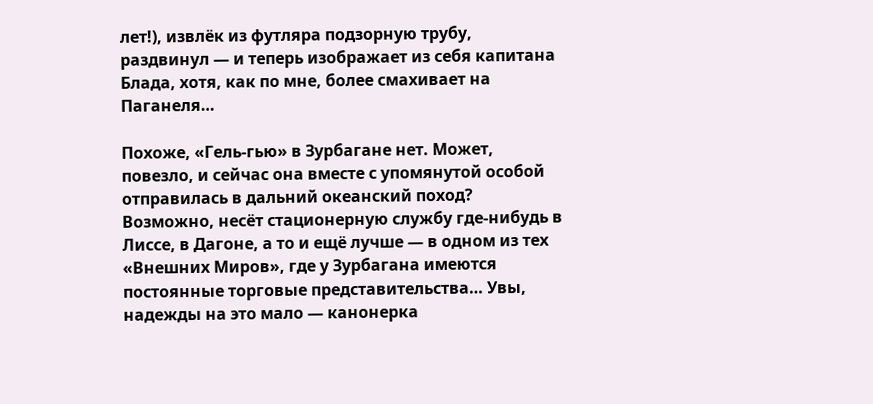лет!), извлёк из футляра подзорную трубу, раздвинул — и теперь изображает из себя капитана Блада, хотя, как по мне, более смахивает на Паганеля…

Похоже, «Гель-гью» в Зурбагане нет. Может, повезло, и сейчас она вместе с упомянутой особой отправилась в дальний океанский поход? Возможно, несёт стационерную службу где-нибудь в Лиссе, в Дагоне, а то и ещё лучше — в одном из тех «Внешних Миров», где у Зурбагана имеются постоянные торговые представительства… Увы, надежды на это мало — канонерка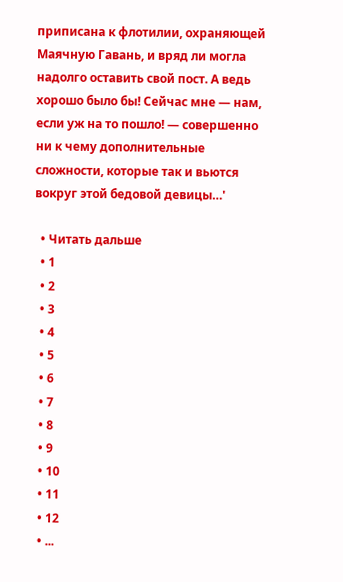приписана к флотилии, охраняющей Маячную Гавань, и вряд ли могла надолго оставить свой пост. А ведь хорошо было бы! Сейчас мне — нам, если уж на то пошло! — совершенно ни к чему дополнительные сложности, которые так и вьются вокруг этой бедовой девицы…'

  • Читать дальше
  • 1
  • 2
  • 3
  • 4
  • 5
  • 6
  • 7
  • 8
  • 9
  • 10
  • 11
  • 12
  • ...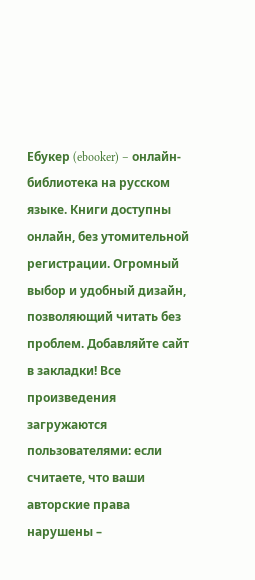Ебукер (ebooker) – онлайн-библиотека на русском языке. Книги доступны онлайн, без утомительной регистрации. Огромный выбор и удобный дизайн, позволяющий читать без проблем. Добавляйте сайт в закладки! Все произведения загружаются пользователями: если считаете, что ваши авторские права нарушены –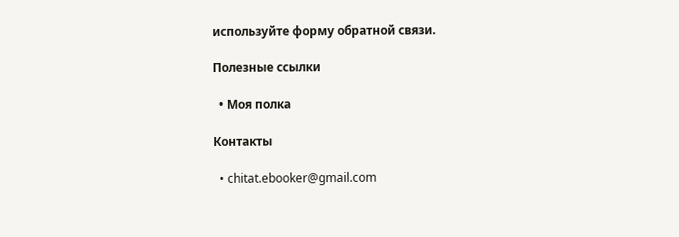используйте форму обратной связи.

Полезные ссылки

  • Моя полка

Контакты

  • chitat.ebooker@gmail.com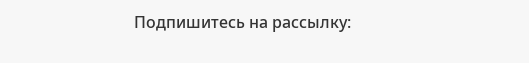Подпишитесь на рассылку: